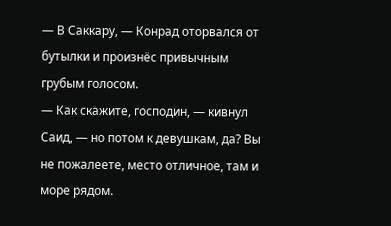— В Саккару, — Конрад оторвался от бутылки и произнёс привычным грубым голосом.
— Как скажите, господин, — кивнул Саид, — но потом к девушкам, да? Вы не пожалеете, место отличное, там и море рядом.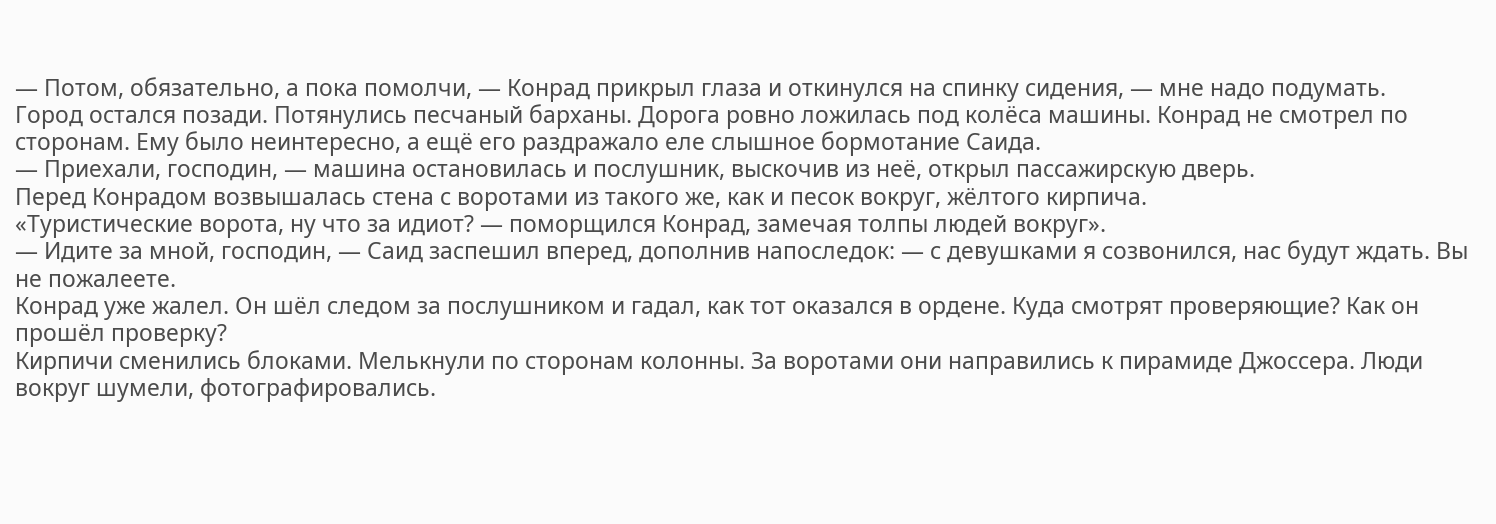— Потом, обязательно, а пока помолчи, — Конрад прикрыл глаза и откинулся на спинку сидения, — мне надо подумать.
Город остался позади. Потянулись песчаный барханы. Дорога ровно ложилась под колёса машины. Конрад не смотрел по сторонам. Ему было неинтересно, а ещё его раздражало еле слышное бормотание Саида.
— Приехали, господин, — машина остановилась и послушник, выскочив из неё, открыл пассажирскую дверь.
Перед Конрадом возвышалась стена с воротами из такого же, как и песок вокруг, жёлтого кирпича.
«Туристические ворота, ну что за идиот? — поморщился Конрад, замечая толпы людей вокруг».
— Идите за мной, господин, — Саид заспешил вперед, дополнив напоследок: — с девушками я созвонился, нас будут ждать. Вы не пожалеете.
Конрад уже жалел. Он шёл следом за послушником и гадал, как тот оказался в ордене. Куда смотрят проверяющие? Как он прошёл проверку?
Кирпичи сменились блоками. Мелькнули по сторонам колонны. За воротами они направились к пирамиде Джоссера. Люди вокруг шумели, фотографировались.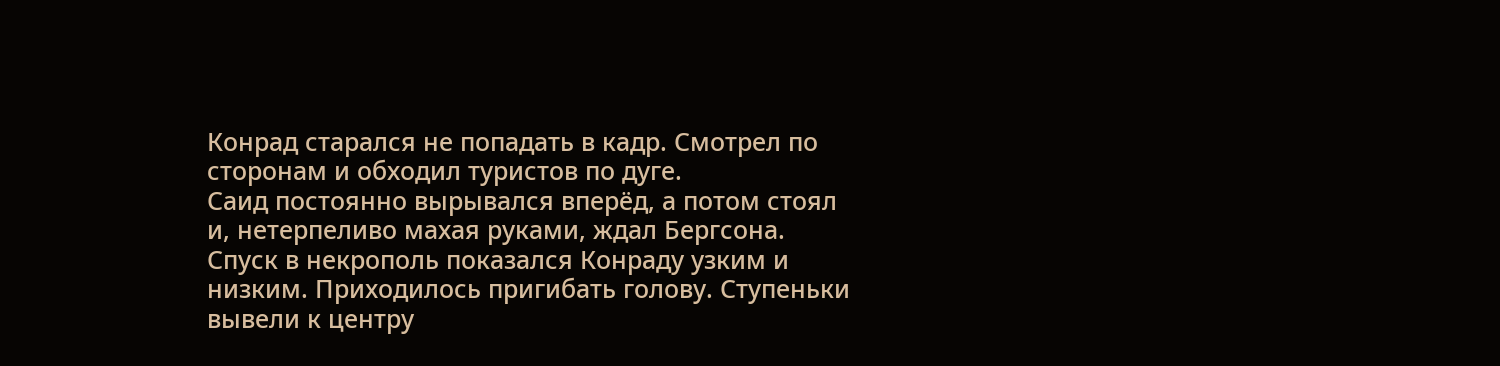Конрад старался не попадать в кадр. Смотрел по сторонам и обходил туристов по дуге.
Саид постоянно вырывался вперёд, а потом стоял и, нетерпеливо махая руками, ждал Бергсона.
Спуск в некрополь показался Конраду узким и низким. Приходилось пригибать голову. Ступеньки вывели к центру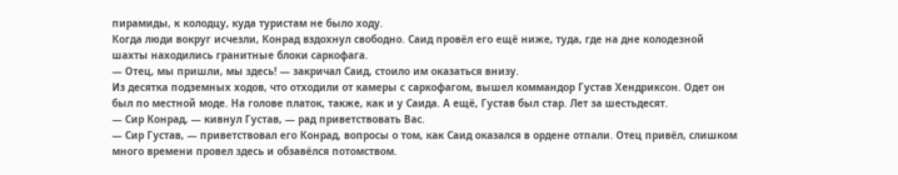пирамиды, к колодцу, куда туристам не было ходу.
Когда люди вокруг исчезли, Конрад вздохнул свободно. Саид провёл его ещё ниже, туда, где на дне колодезной шахты находились гранитные блоки саркофага.
— Отец, мы пришли, мы здесь! — закричал Саид, стоило им оказаться внизу.
Из десятка подземных ходов, что отходили от камеры с саркофагом, вышел коммандор Густав Хендриксон. Одет он был по местной моде. На голове платок, также, как и у Саида. А ещё, Густав был стар. Лет за шестьдесят.
— Сир Конрад, — кивнул Густав, — рад приветствовать Вас.
— Сир Густав, — приветствовал его Конрад, вопросы о том, как Саид оказался в ордене отпали. Отец привёл, слишком много времени провел здесь и обзавёлся потомством.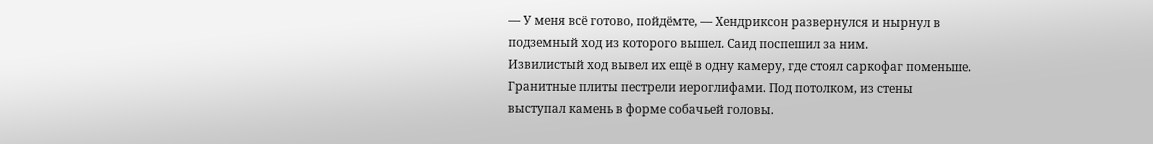— У меня всё готово, пойдёмте, — Хендриксон развернулся и нырнул в подземный ход из которого вышел. Саид поспешил за ним.
Извилистый ход вывел их ещё в одну камеру, где стоял саркофаг поменьше. Гранитные плиты пестрели иероглифами. Под потолком, из стены выступал камень в форме собачьей головы.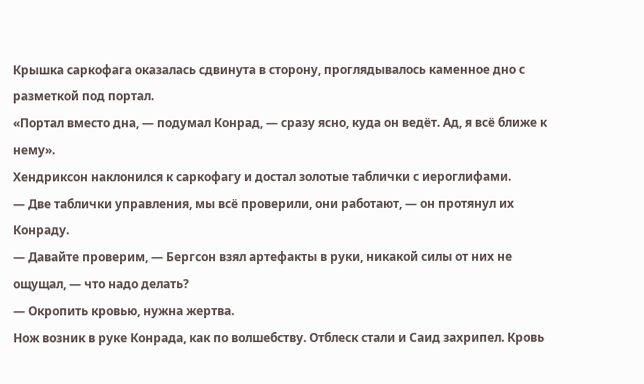Крышка саркофага оказалась сдвинута в сторону, проглядывалось каменное дно с разметкой под портал.
«Портал вместо дна, — подумал Конрад, — сразу ясно, куда он ведёт. Ад, я всё ближе к нему».
Хендриксон наклонился к саркофагу и достал золотые таблички с иероглифами.
— Две таблички управления, мы всё проверили, они работают, — он протянул их Конраду.
— Давайте проверим, — Бергсон взял артефакты в руки, никакой силы от них не ощущал, — что надо делать?
— Окропить кровью, нужна жертва.
Нож возник в руке Конрада, как по волшебству. Отблеск стали и Саид захрипел. Кровь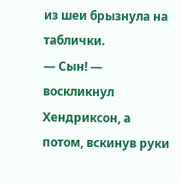из шеи брызнула на таблички.
— Сын! — воскликнул Хендриксон, а потом, вскинув руки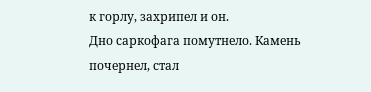к горлу, захрипел и он.
Дно саркофага помутнело. Камень почернел, стал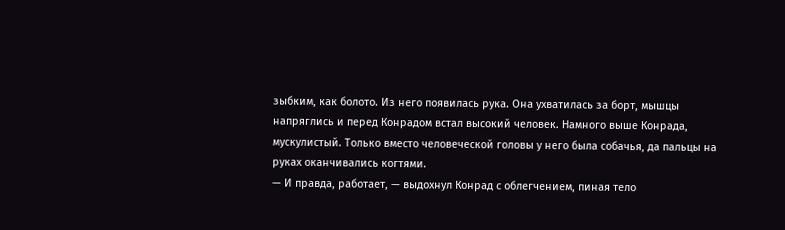зыбким, как болото. Из него появилась рука. Она ухватилась за борт, мышцы напряглись и перед Конрадом встал высокий человек. Намного выше Конрада, мускулистый. Только вместо человеческой головы у него была собачья, да пальцы на руках оканчивались когтями.
— И правда, работает, — выдохнул Конрад с облегчением, пиная тело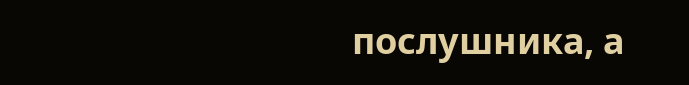послушника, а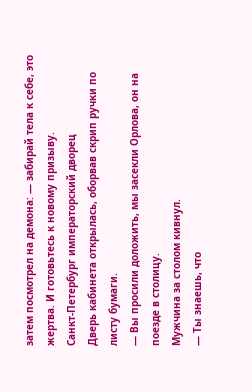затем посмотрел на демона: — забирай тела к себе, это жертва. И готовьтесь к новому призыву.
Санкт-Петербург императорский дворец
Дверь кабинета открылась, оборвав скрип ручки по листу бумаги.
— Вы просили доложить, мы засекли Орлова, он на поезде в столицу.
Мужчина за столом кивнул.
— Ты знаешь, что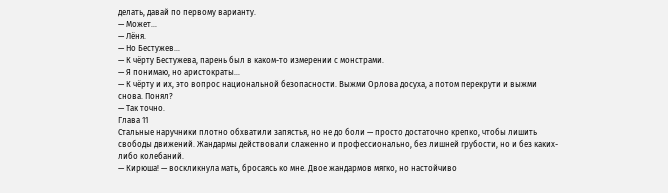делать, давай по первому варианту.
— Может…
— Лёня.
— Но Бестужев…
— К чёрту Бестужева, парень был в каком-то измерении с монстрами.
— Я понимаю, но аристократы…
— К чёрту и их, это вопрос национальной безопасности. Выжми Орлова досуха, а потом перекрути и выжми снова. Понял?
— Так точно.
Глава 11
Стальные наручники плотно обхватили запястья, но не до боли — просто достаточно крепко, чтобы лишить свободы движений. Жандармы действовали слаженно и профессионально, без лишней грубости, но и без каких-либо колебаний.
— Кирюша! — воскликнула мать, бросаясь ко мне. Двое жандармов мягко, но настойчиво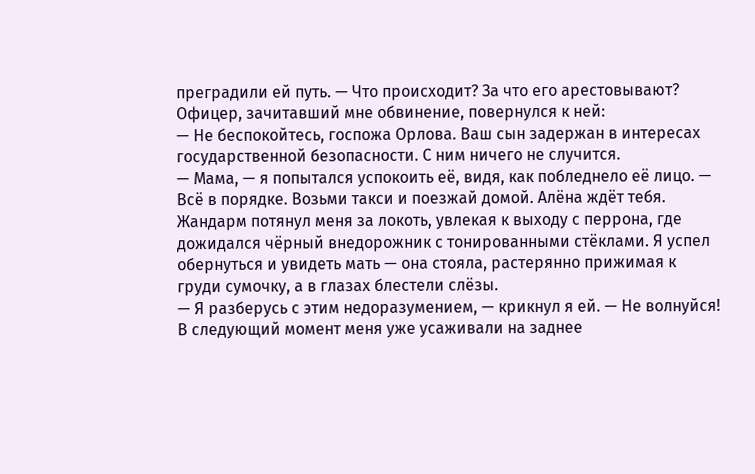преградили ей путь. — Что происходит? За что его арестовывают?
Офицер, зачитавший мне обвинение, повернулся к ней:
— Не беспокойтесь, госпожа Орлова. Ваш сын задержан в интересах государственной безопасности. С ним ничего не случится.
— Мама, — я попытался успокоить её, видя, как побледнело её лицо. — Всё в порядке. Возьми такси и поезжай домой. Алёна ждёт тебя.
Жандарм потянул меня за локоть, увлекая к выходу с перрона, где дожидался чёрный внедорожник с тонированными стёклами. Я успел обернуться и увидеть мать — она стояла, растерянно прижимая к груди сумочку, а в глазах блестели слёзы.
— Я разберусь с этим недоразумением, — крикнул я ей. — Не волнуйся!
В следующий момент меня уже усаживали на заднее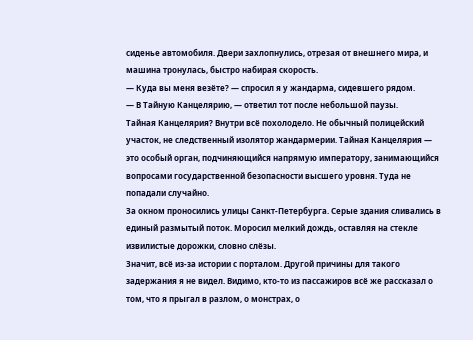сиденье автомобиля. Двери захлопнулись, отрезая от внешнего мира, и машина тронулась, быстро набирая скорость.
— Куда вы меня везёте? — спросил я у жандарма, сидевшего рядом.
— В Тайную Канцелярию, — ответил тот после небольшой паузы.
Тайная Канцелярия? Внутри всё похолодело. Не обычный полицейский участок, не следственный изолятор жандармерии. Тайная Канцелярия — это особый орган, подчиняющийся напрямую императору, занимающийся вопросами государственной безопасности высшего уровня. Туда не попадали случайно.
За окном проносились улицы Санкт-Петербурга. Серые здания сливались в единый размытый поток. Моросил мелкий дождь, оставляя на стекле извилистые дорожки, словно слёзы.
Значит, всё из-за истории с порталом. Другой причины для такого задержания я не видел. Видимо, кто-то из пассажиров всё же рассказал о том, что я прыгал в разлом, о монстрах, о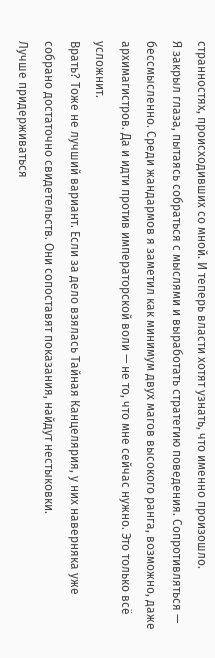странностях, происходивших со мной. И теперь власти хотят узнать, что именно произошло.
Я закрыл глаза, пытаясь собраться с мыслями и выработать стратегию поведения. Сопротивляться — бессмысленно. Среди жандармов я заметил как минимум двух магов высокого ранга, возможно, даже архимагистров. Да и идти против императорской воли — не то, что мне сейчас нужно. Это только всё усложнит.
Врать? Тоже не лучший вариант. Если за дело взялась Тайная Канцелярия, у них наверняка уже собрано достаточно свидетельств. Они сопоставят показания, найдут нестыковки.
Лучше придерживаться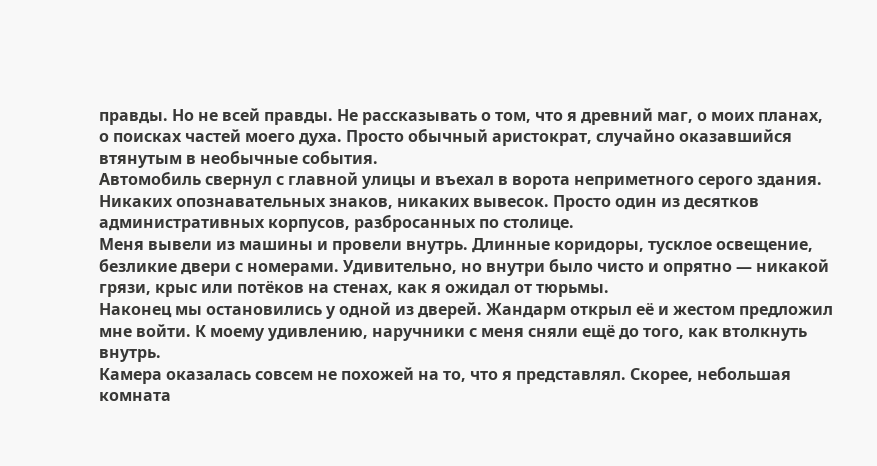правды. Но не всей правды. Не рассказывать о том, что я древний маг, о моих планах, о поисках частей моего духа. Просто обычный аристократ, случайно оказавшийся втянутым в необычные события.
Автомобиль свернул с главной улицы и въехал в ворота неприметного серого здания. Никаких опознавательных знаков, никаких вывесок. Просто один из десятков административных корпусов, разбросанных по столице.
Меня вывели из машины и провели внутрь. Длинные коридоры, тусклое освещение, безликие двери с номерами. Удивительно, но внутри было чисто и опрятно — никакой грязи, крыс или потёков на стенах, как я ожидал от тюрьмы.
Наконец мы остановились у одной из дверей. Жандарм открыл её и жестом предложил мне войти. К моему удивлению, наручники с меня сняли ещё до того, как втолкнуть внутрь.
Камера оказалась совсем не похожей на то, что я представлял. Скорее, небольшая комната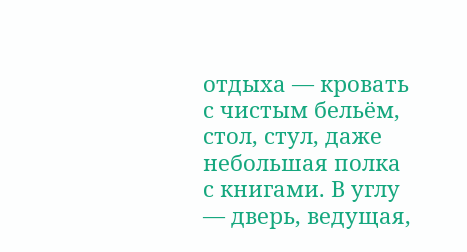отдыха — кровать с чистым бельём, стол, стул, даже небольшая полка с книгами. В углу — дверь, ведущая,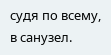судя по всему, в санузел.